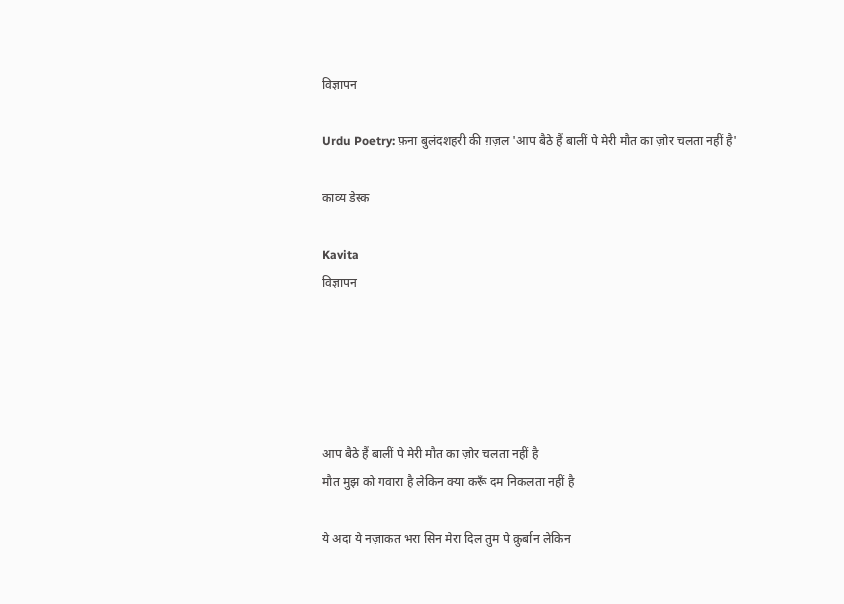विज्ञापन

Urdu Poetry: फ़ना बुलंदशहरी की ग़ज़ल 'आप बैठे हैं बालीं पे मेरी मौत का ज़ोर चलता नहीं है'

काव्य डेस्क

Kavita
विज्ञापन





आप बैठे हैं बालीं पे मेरी मौत का ज़ोर चलता नहीं है
मौत मुझ को गवारा है लेकिन क्या करूँ दम निकलता नहीं है

ये अदा ये नज़ाकत भरा सिन मेरा दिल तुम पे क़ुर्बान लेकिन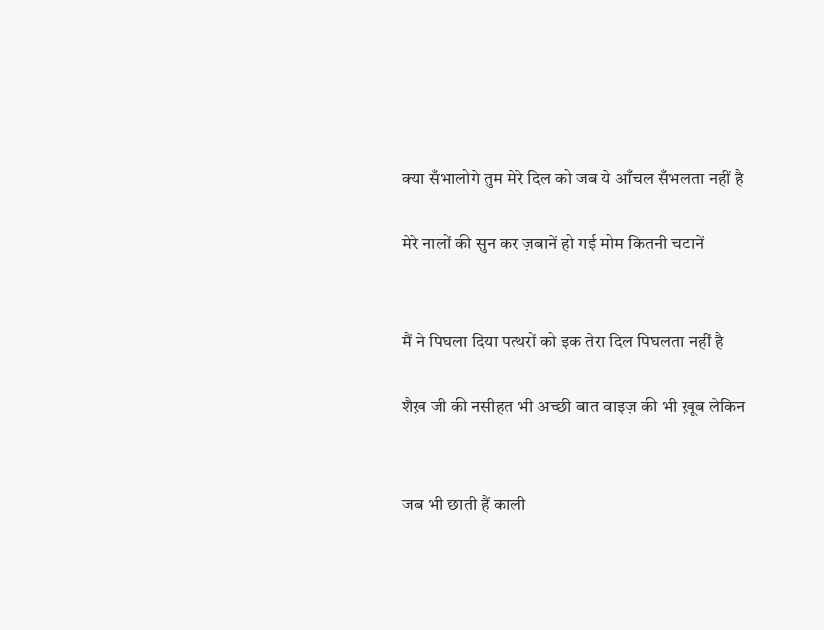क्या सँभालोगे तुम मेरे दिल को जब ये आँचल सँभलता नहीं है

मेरे नालों की सुन कर ज़बानें हो गई मोम कितनी चटानें


मैं ने पिघला दिया पत्थरों को इक तेरा दिल पिघलता नहीं है

शैख़ जी की नसीहत भी अच्छी बात वाइज़ की भी ख़ूब लेकिन


जब भी छाती हैं काली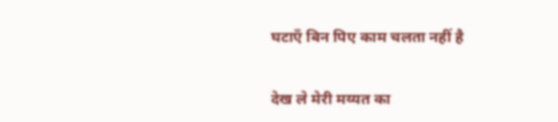घटाएँ बिन पिए काम चलता नहीं है

देख ले मेरी मय्यत का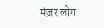मंज़र लोग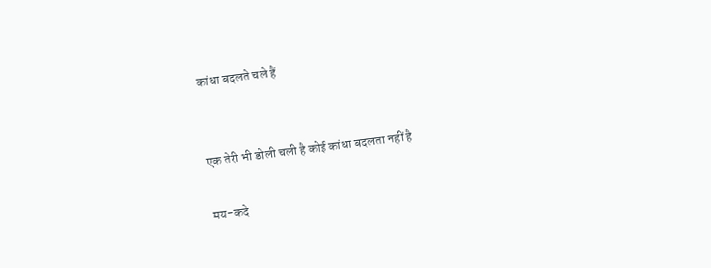कांधा बदलते चले हैं


एक तेरी भी डोली चली है कोई कांधा बदलता नहीं है

मय-कदे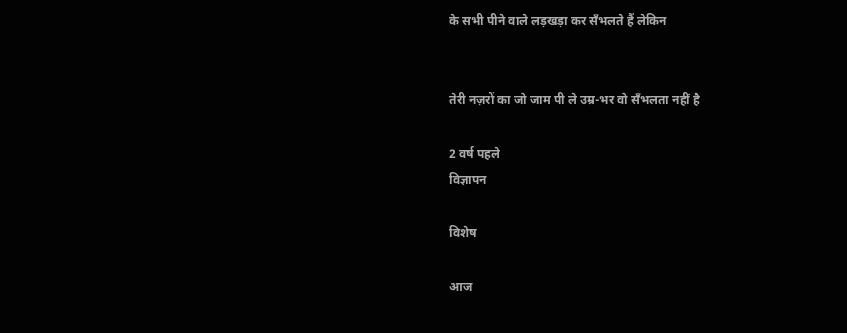के सभी पीने वाले लड़खड़ा कर सँभलते हैं लेकिन


तेरी नज़रों का जो जाम पी ले उम्र-भर वो सँभलता नहीं है

2 वर्ष पहले
विज्ञापन

विशेष

आज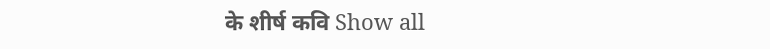के शीर्ष कवि Show all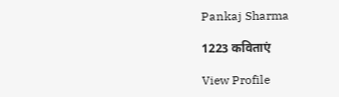Pankaj Sharma

1223 कविताएं

View Profile